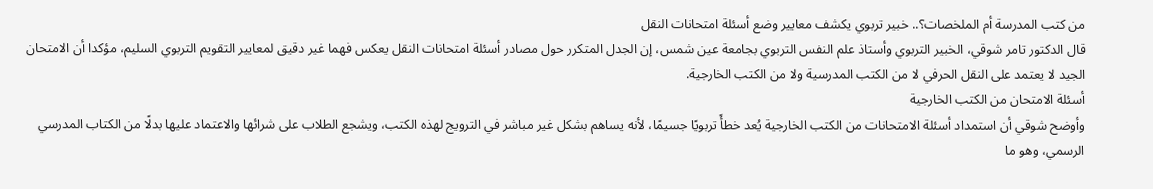من كتب المدرسة أم الملخصات؟.. خبير تربوي يكشف معايير وضع أسئلة امتحانات النقل
قال الدكتور تامر شوقي، الخبير التربوي وأستاذ علم النفس التربوي بجامعة عين شمس، إن الجدل المتكرر حول مصادر أسئلة امتحانات النقل يعكس فهما غير دقيق لمعايير التقويم التربوي السليم، مؤكدا أن الامتحان الجيد لا يعتمد على النقل الحرفي لا من الكتب المدرسية ولا من الكتب الخارجية.
أسئلة الامتحان من الكتب الخارجية
وأوضح شوقي أن استمداد أسئلة الامتحانات من الكتب الخارجية يُعد خطأً تربويًا جسيمًا، لأنه يساهم بشكل غير مباشر في الترويج لهذه الكتب، ويشجع الطلاب على شرائها والاعتماد عليها بدلًا من الكتاب المدرسي الرسمي، وهو ما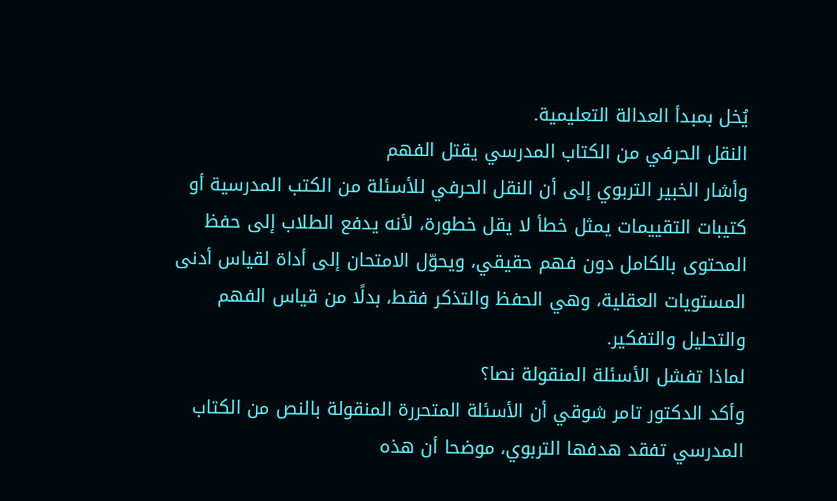يُخل بمبدأ العدالة التعليمية.
النقل الحرفي من الكتاب المدرسي يقتل الفهم
وأشار الخبير التربوي إلى أن النقل الحرفي للأسئلة من الكتب المدرسية أو كتيبات التقييمات يمثل خطأ لا يقل خطورة، لأنه يدفع الطلاب إلى حفظ المحتوى بالكامل دون فهم حقيقي، ويحوّل الامتحان إلى أداة لقياس أدنى المستويات العقلية، وهي الحفظ والتذكر فقط، بدلًا من قياس الفهم والتحليل والتفكير.
لماذا تفشل الأسئلة المنقولة نصا؟
وأكد الدكتور تامر شوقي أن الأسئلة المتحررة المنقولة بالنص من الكتاب المدرسي تفقد هدفها التربوي، موضحا أن هذه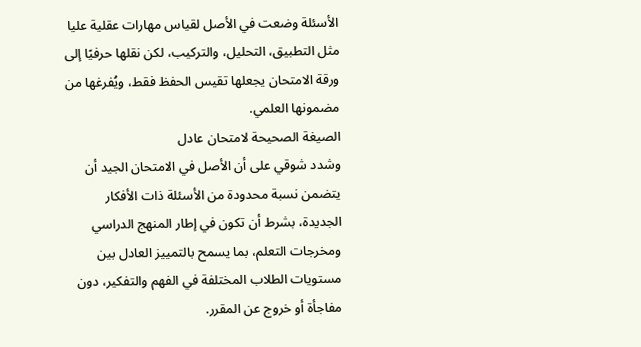الأسئلة وضعت في الأصل لقياس مهارات عقلية عليا مثل التطبيق، التحليل، والتركيب، لكن نقلها حرفيًا إلى ورقة الامتحان يجعلها تقيس الحفظ فقط، ويُفرغها من مضمونها العلمي.
الصيغة الصحيحة لامتحان عادل
وشدد شوقي على أن الأصل في الامتحان الجيد أن يتضمن نسبة محدودة من الأسئلة ذات الأفكار الجديدة، بشرط أن تكون في إطار المنهج الدراسي ومخرجات التعلم، بما يسمح بالتمييز العادل بين مستويات الطلاب المختلفة في الفهم والتفكير، دون مفاجأة أو خروج عن المقرر.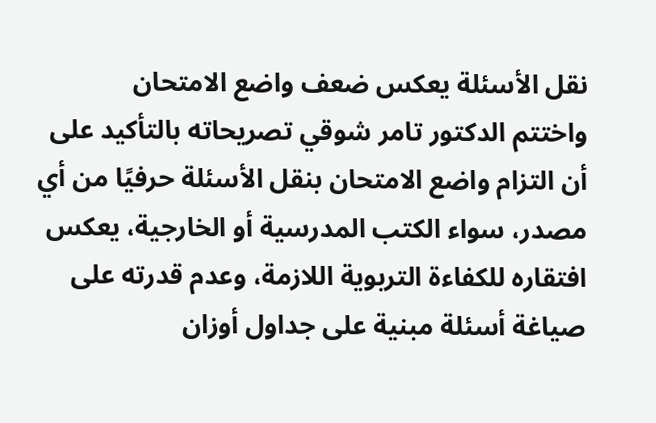نقل الأسئلة يعكس ضعف واضع الامتحان
واختتم الدكتور تامر شوقي تصريحاته بالتأكيد على أن التزام واضع الامتحان بنقل الأسئلة حرفيًا من أي مصدر، سواء الكتب المدرسية أو الخارجية، يعكس افتقاره للكفاءة التربوية اللازمة، وعدم قدرته على صياغة أسئلة مبنية على جداول أوزان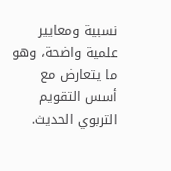نسبية ومعايير علمية واضحة، وهو ما يتعارض مع أسس التقويم التربوي الحديث.